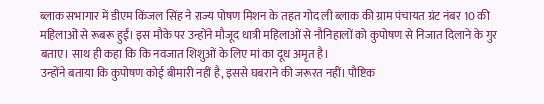ब्लाक सभागार में डीएम किंजल सिंह ने राज्य पोषण मिशन के तहत गोद ली ब्लाक की ग्राम पंचायत ग्रंट नंबर 10 की महिलाओं से रूबरू हुईं। इस मौके पर उन्होंने मौजूद धात्री महिलाओं से नौनिहालों को कुपोषण से निजात दिलाने के गुर बताए। साथ ही कहा कि कि नवजात शिशुओं के लिए मां का दूध अमृत है।
उन्होंने बताया कि कुपोषण कोई बीमारी नहीं है, इससे घबराने की जरूरत नहीं। पौष्टिक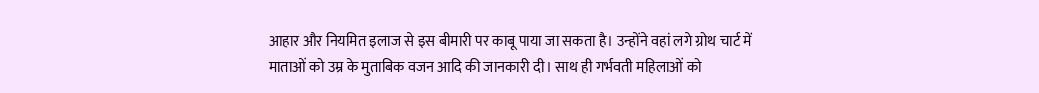आहार और नियमित इलाज से इस बीमारी पर काबू पाया जा सकता है। उन्होंने वहां लगे ग्रोथ चार्ट में माताओं को उम्र के मुताबिक वजन आदि की जानकारी दी। साथ ही गर्भवती महिलाओं को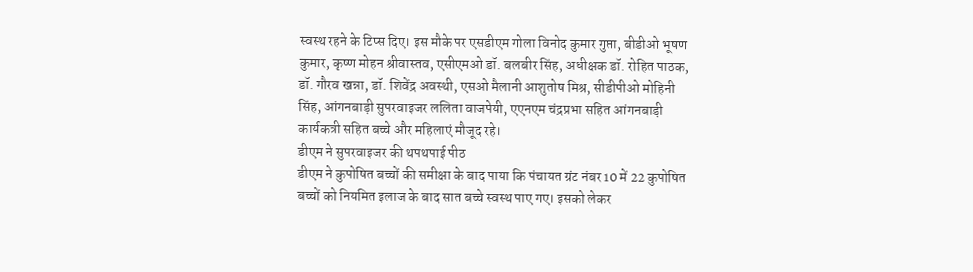स्वस्थ रहने के टिप्स दिए। इस मौके पर एसडीएम गोला विनोद कुमार गुप्ता, बीडीओ भूषण कुमार, कृष्ण मोहन श्रीवास्तव, एसीएमओ डॉ. बलबीर सिंह, अधीक्षक डॉ. रोहित पाठक, डॉ. गौरव खन्ना, डॉ. शिवेंद्र अवस्थी, एसओ मैलानी आशुतोष मिश्र, सीडीपीओ मोहिनी सिंह, आंगनबाड़ी सुपरवाइजर ललिता वाजपेयी, एएनएम चंद्रप्रभा सहित आंगनबाड़ी कार्यकत्री सहित बच्चे और महिलाएं मौजूद रहे।
डीएम ने सुपरवाइजर की थपथपाई पीठ
डीएम ने कुपोषित बच्चों की समीक्षा के बाद पाया कि पंचायत ग्रंट नंबर 10 में 22 कुपोषित बच्चों को नियमित इलाज के बाद सात बच्चे स्वस्थ पाए गए। इसको लेकर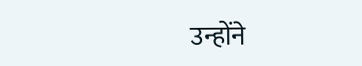उन्होंने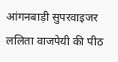आंगनबाड़ी सुपरवाइजर ललिता वाजपेयी की पीठ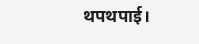थपथपाई।